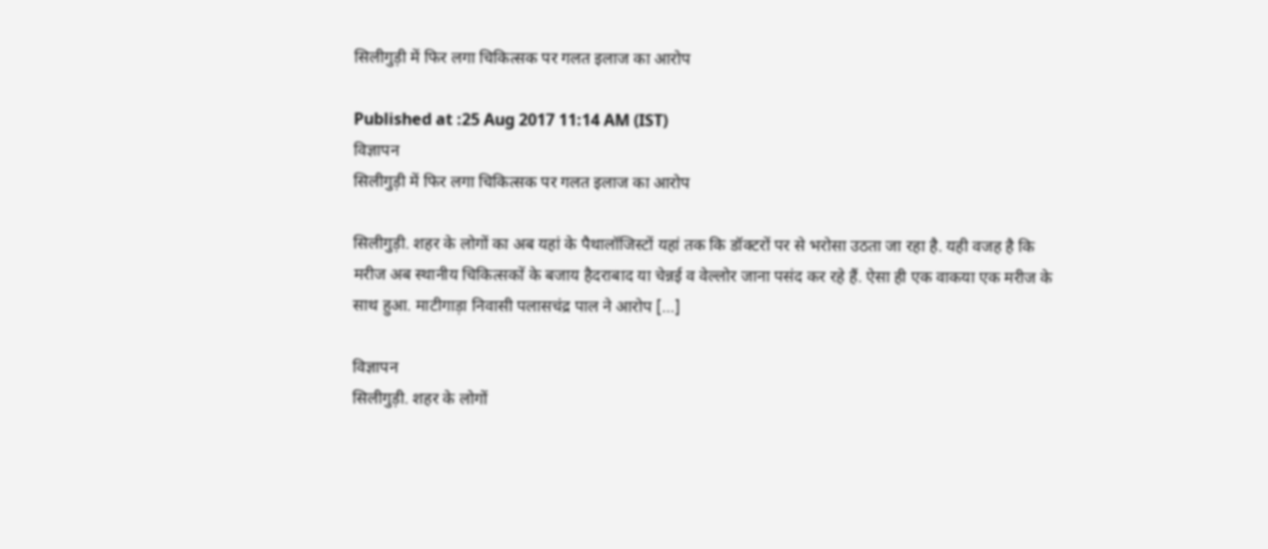सिलीगुड़ी में फिर लगा चिकित्सक पर गलत इलाज का आरोप

Published at :25 Aug 2017 11:14 AM (IST)
विज्ञापन
सिलीगुड़ी में फिर लगा चिकित्सक पर गलत इलाज का आरोप

सिलीगुड़ी. शहर के लोगों का अब यहां के पैथालॉजिस्टों यहां तक कि डॉक्टरों पर से भरोसा उठता जा रहा है. यही वजह है कि मरीज अब स्थानीय चिकित्सकों के बजाय हैदराबाद या चेन्नई व वेल्लोर जाना पसंद कर रहे हैं. ऐसा ही एक वाकया एक मरीज के साथ हुआ. माटीगाड़ा निवासी पलासचंद्र पाल ने आरोप […]

विज्ञापन
सिलीगुड़ी. शहर के लोगों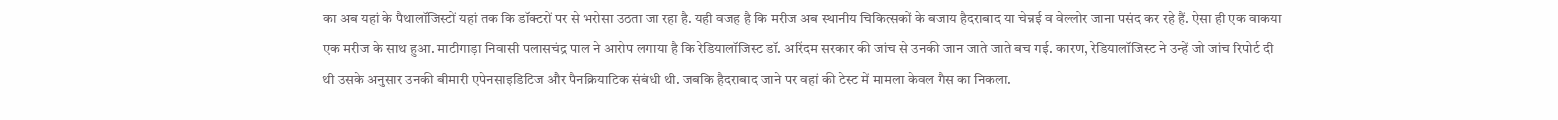का अब यहां के पैथालॉजिस्टों यहां तक कि डॉक्टरों पर से भरोसा उठता जा रहा है. यही वजह है कि मरीज अब स्थानीय चिकित्सकों के बजाय हैदराबाद या चेन्नई व वेल्लोर जाना पसंद कर रहे हैं. ऐसा ही एक वाकया एक मरीज के साथ हुआ. माटीगाड़ा निवासी पलासचंद्र पाल ने आरोप लगाया है कि रेडियालॉजिस्ट डॉ. अरिंदम सरकार की जांच से उनकी जान जाते जाते बच गई. कारण, रेडियालॉजिस्ट ने उन्हें जो जांच रिपोर्ट दी थी उसके अनुसार उनकी बीमारी एपेनसाइडिटिज और पैनक्रियाटिक संबंधी थी. जबकि हैदराबाद जाने पर वहां की टेस्ट में मामला केवल गैस का निकला.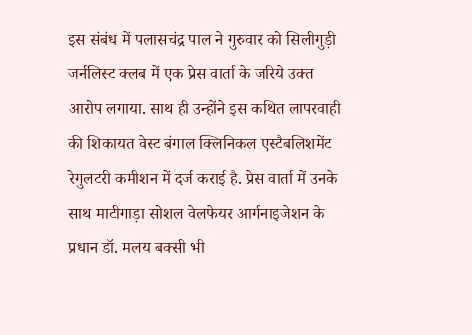इस संबंध में पलासचंद्र पाल ने गुरुवार को सिलीगुड़ी जर्नलिस्ट क्लब में एक प्रेस वार्ता के जरिये उक्त आरोप लगाया. साथ ही उन्होंने इस कथित लापरवाही की शिकायत वेस्ट बंगाल क्लिनिकल एस्टैबलिशमेंट रेगुलटरी कमीशन में दर्ज कराई है. प्रेस वार्ता में उनके साथ माटीगाड़ा सोशल वेलफेयर आर्गनाइजेशन के प्रधान डॉ. मलय बक्सी भी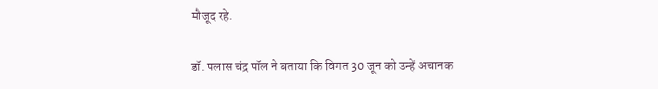मौजूद रहे.

डॉ. पलास चंद्र पॉल ने बताया कि विगत 30 जून को उन्हें अचानक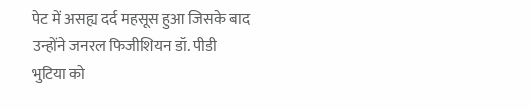पेट में असह्य दर्द महसूस हुआ जिसके बाद उन्होंने जनरल फिजीशियन डॉ. पीडी भुटिया को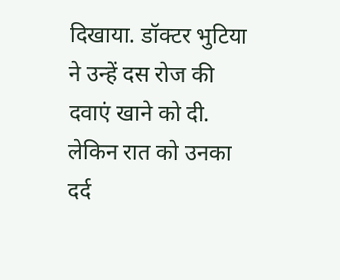दिखाया. डॉक्टर भुटिया ने उन्हें दस रोज की दवाएं खाने को दी. लेकिन रात को उनका दर्द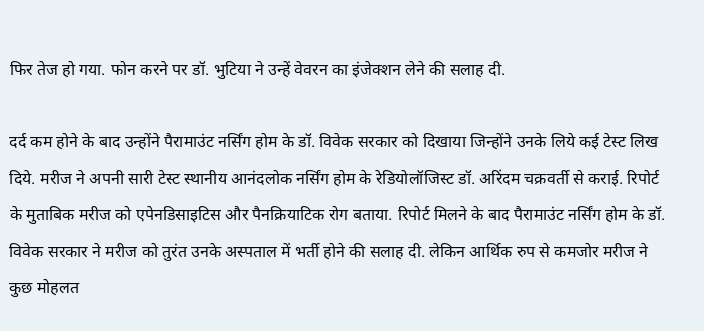फिर तेज हो गया. फोन करने पर डॉ. भुटिया ने उन्हें वेवरन का इंजेक्शन लेने की सलाह दी.

दर्द कम होने के बाद उन्होंने पैरामाउंट नर्सिंग होम के डॉ. विवेक सरकार को दिखाया जिन्होंने उनके लिये कई टेस्ट लिख दिये. मरीज ने अपनी सारी टेस्ट स्थानीय आनंदलोक नर्सिंग होम के रेडियोलॉजिस्ट डॉ. अरिंदम चक्रवर्ती से कराई. रिपोर्ट के मुताबिक मरीज को एपेनडिसाइटिस और पैनक्रियाटिक रोग बताया. रिपोर्ट मिलने के बाद पैरामाउंट नर्सिंग होम के डॉ. विवेक सरकार ने मरीज को तुरंत उनके अस्पताल में भर्ती होने की सलाह दी. लेकिन आर्थिक रुप से कमजोर मरीज ने कुछ मोहलत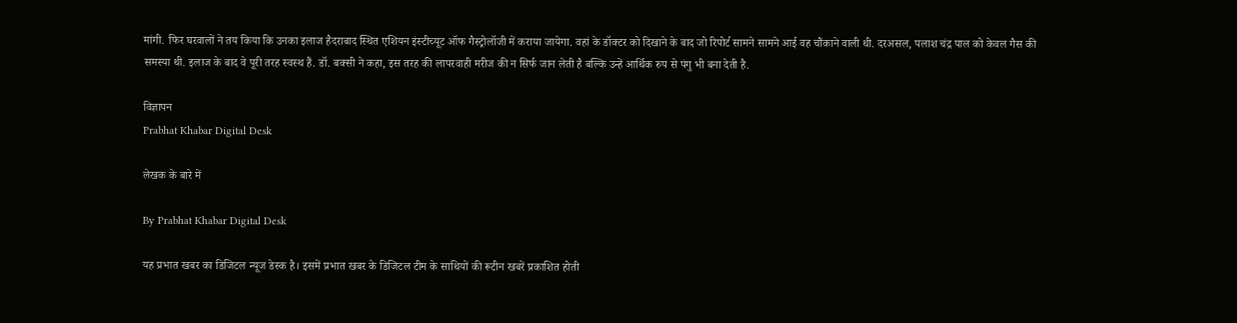मांगी. फिर घरवालों ने तय किया कि उनका इलाज हैदराबाद स्थित एशियन इंस्टीच्यूट ऑफ गैस्ट्रोलॉजी में कराया जायेगा. वहां के डॉक्टर को दिखाने के बाद जो रिपोर्ट सामने सामने आई वह चौंकाने वाली थी. दरअसल, पलाश चंद्र पाल को केवल गैस की समस्या थी. इलाज के बाद वे पूरी तरह स्वस्थ हैं. डॉ. बक्सी ने कहा, इस तरह की लापरवाही मरीज की न सिर्फ जान लेती है बल्कि उन्हें आर्थिक रुप से पंगु भी बना देती है.

विज्ञापन
Prabhat Khabar Digital Desk

लेखक के बारे में

By Prabhat Khabar Digital Desk

यह प्रभात खबर का डिजिटल न्यूज डेस्क है। इसमें प्रभात खबर के डिजिटल टीम के साथियों की रूटीन खबरें प्रकाशित होती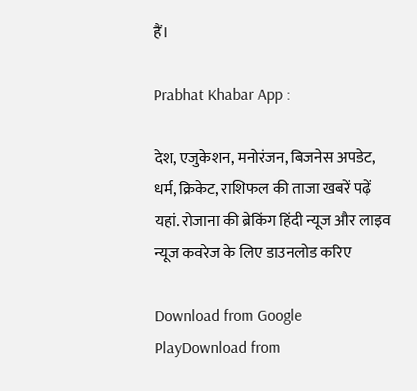हैं।

Prabhat Khabar App :

देश, एजुकेशन, मनोरंजन, बिजनेस अपडेट, धर्म, क्रिकेट, राशिफल की ताजा खबरें पढ़ें यहां. रोजाना की ब्रेकिंग हिंदी न्यूज और लाइव न्यूज कवरेज के लिए डाउनलोड करिए

Download from Google PlayDownload from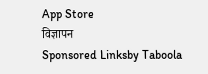App Store
विज्ञापन
Sponsored Linksby Taboola